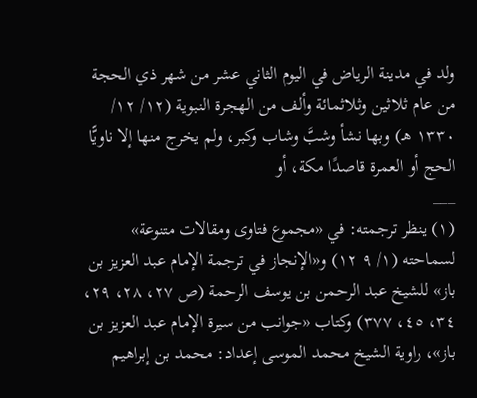ولد في مدينة الرياض في اليوم الثاني عشر من شهر ذي الحجة من عام ثلاثين وثلاثمائة وألف من الهجرة النبوية (١٢/ ١٢/ ١٣٣٠ هـ) وبها نشأ وشبَّ وشاب وكبر، ولم يخرج منها إلا ناويًّا الحج أو العمرة قاصدًا مكة، أو
___
(١) ينظر ترجمته: في «مجموع فتاوى ومقالات متنوعة» لسماحته (١/ ٩ ١٢) و«الإنجاز في ترجمة الإمام عبد العزيز بن باز» للشيخ عبد الرحمن بن يوسف الرحمة (ص ٢٧، ٢٨، ٢٩، ٣٤، ٤٥، ٣٧٧) وكتاب «جوانب من سيرة الإمام عبد العزيز بن باز»، راوية الشيخ محمد الموسى إعداد: محمد بن إبراهيم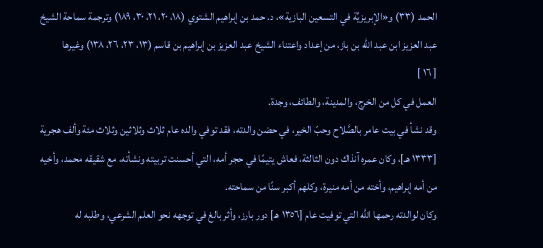الحمد (٣٣) و«الإبريزيِّة في التسعين البازية»، د. حمد بن إبراهيم الشتوي (١٨، ٢٠، ٢١، ٣٠، ١٨٩) وترجمة سماحة الشيخ عبد العزيز ابن عبد الله بن باز، من إعداد واعتناء الشيخ عبد العزيز بن إبراهيم بن قاسم (١٣، ٢٣، ٢٦، ١٣٨) وغيرها
[ ١٦ ]
العمل في كل من الخرج، والمدينة، والطائف، وجدة.
وقد نشأ في بيت عامر بالصَّلاح وحبّ الخير، في حضن والدته، فقد توفي والده عام ثلاث وثلاثين وثلاث مئة وألف هجرية [١٣٣٣ هـ]، وكان عمره آنذاك دون الثالثة، فعاش يتيمًا في حجر أمه، التي أحسنت تربيته ونشأته، مع شقيقه محمد، وأخيه من أمه إبراهيم، وأخته من أمه منيرة، وكلهم أكبر سنًا من سماحته.
وكان لوالدته رحمها الله التي توفيت عام [١٣٥٦ هـ] دور بارز، وأثر بالغ في توجهه نحو العلم الشرعي، وطلبه له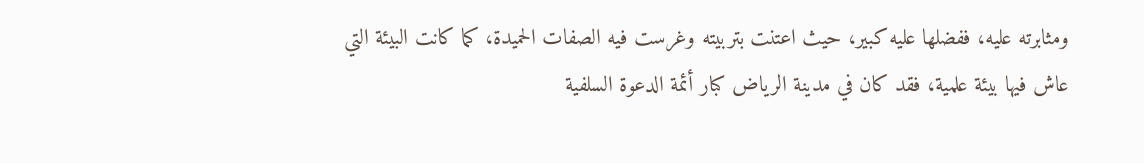ومثابرته عليه، ففضلها عليه كبير، حيث اعتنت بتربيته وغرست فيه الصفات الحميدة، كما كانت البيئة التي عاش فيها بيئة علمية، فقد كان في مدينة الرياض كبار أئمة الدعوة السلفية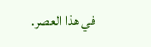في هذا العصر.